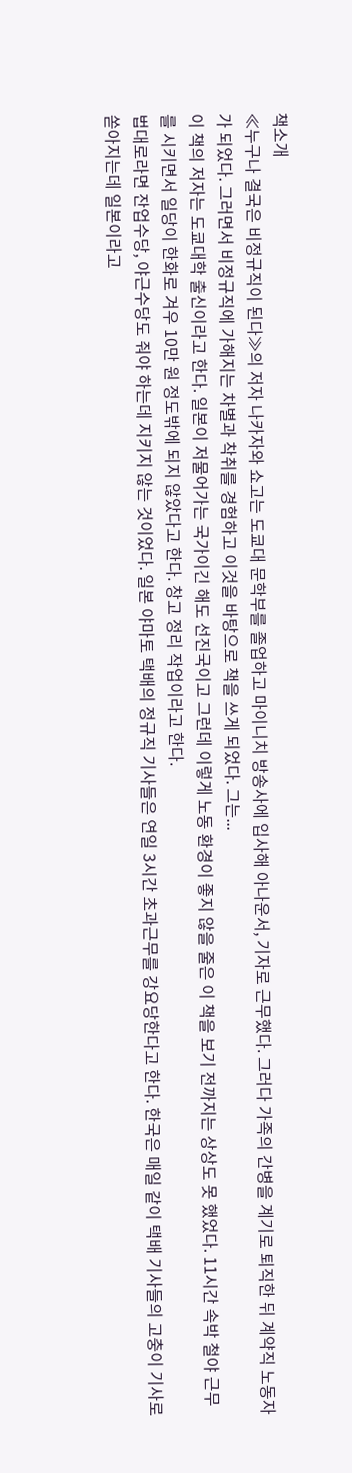책소개
≪누구나 결국은 비정규직이 된다≫의 저자 나카자와 쇼고는 도쿄대 문학부를 졸업하고 마이니치 방송사에 입사해 아나운서, 기자로 근무했다. 그러다 가족의 간병을 계기로 퇴직한 뒤 계약직 노동자가 되었다. 그러면서 비정규직에 가해지는 차별과 착취를 경험하고 이것을 바탕으로 책을 쓰게 되었다. 그는...
이 책의 저자는 도쿄대학 출신이라고 한다. 일본이 저물어가는 국가이긴 해도 선진국이고 그런데 이렇게 노동 환경이 좋지 않을 줄은 이 책을 보기 전까지는 상상도 못 했었다. 11시간 속박 철야 근무를 시키면서 일당이 한화로 겨우 10만 원 정도밖에 되지 않았다고 한다. 창고 정리 작업이라고 한다.
법대로라면 잔업수당, 야근수당도 줘야 하는데 지키지 않는 것이었다. 일본 야마토 택배의 정규직 기사들은 연일 3시간 초과근무를 강요당한다고 한다. 한국은 매일 같이 택배 기사들의 고충이 기사로 쏟아지는데 일본이라고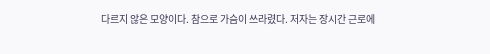다르지 않은 모양이다. 참으로 가슴이 쓰라렸다. 저자는 장시간 근로에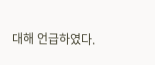대해 언급하였다.